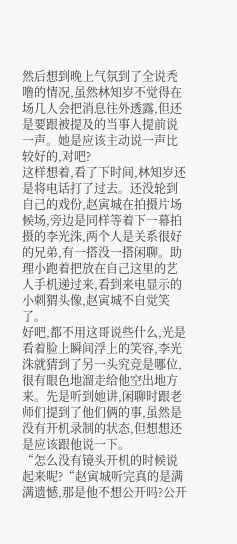然后想到晚上气氛到了全说秃噜的情况,虽然林知岁不觉得在场几人会把消息往外透露,但还是要跟被提及的当事人提前说一声。她是应该主动说一声比较好的,对吧?
这样想着,看了下时间,林知岁还是将电话打了过去。还没轮到自己的戏份,赵寅城在拍摄片场候场,旁边是同样等着下一幕拍摄的李光洙,两个人是关系很好的兄弟,有一搭没一搭闲聊。助理小跑着把放在自己这里的艺人手机递过来,看到来电显示的小刺猬头像,赵寅城不自觉笑了。
好吧,都不用这哥说些什么,光是看着脸上瞬间浮上的笑容,李光洙就猜到了另一头究竞是哪位,很有眼色地溜走给他空出地方来。先是听到她讲,闲聊时跟老师们提到了他们俩的事,虽然是没有开机录制的状态,但想想还是应该跟他说一下。
“怎么没有镜头开机的时候说起来呢?“赵寅城听完真的是满满遗憾,那是他不想公开吗?公开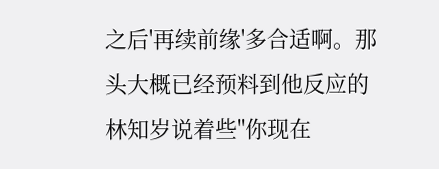之后'再续前缘'多合适啊。那头大概已经预料到他反应的林知岁说着些"你现在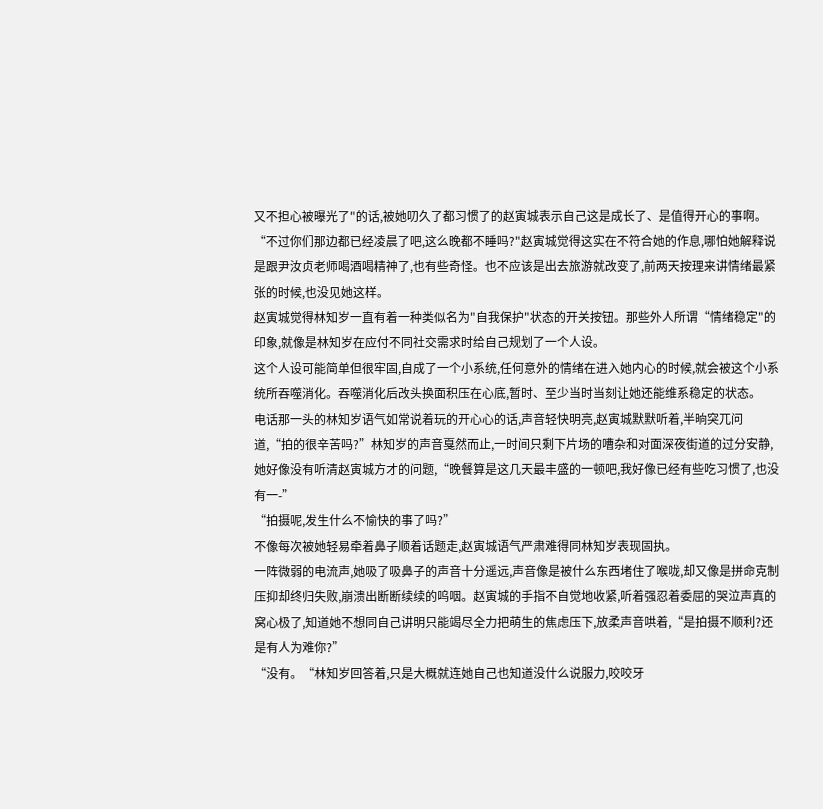又不担心被曝光了"的话,被她叨久了都习惯了的赵寅城表示自己这是成长了、是值得开心的事啊。“不过你们那边都已经凌晨了吧,这么晚都不睡吗?"赵寅城觉得这实在不符合她的作息,哪怕她解释说是跟尹汝贞老师喝酒喝精神了,也有些奇怪。也不应该是出去旅游就改变了,前两天按理来讲情绪最紧张的时候,也没见她这样。
赵寅城觉得林知岁一直有着一种类似名为"自我保护"状态的开关按钮。那些外人所谓“情绪稳定"的印象,就像是林知岁在应付不同社交需求时给自己规划了一个人设。
这个人设可能简单但很牢固,自成了一个小系统,任何意外的情绪在进入她内心的时候,就会被这个小系统所吞噬消化。吞噬消化后改头换面积压在心底,暂时、至少当时当刻让她还能维系稳定的状态。
电话那一头的林知岁语气如常说着玩的开心心的话,声音轻快明亮,赵寅城默默听着,半晌突兀问道,“拍的很辛苦吗?”林知岁的声音戛然而止,一时间只剩下片场的嘈杂和对面深夜街道的过分安静,她好像没有听清赵寅城方才的问题,“晚餐算是这几天最丰盛的一顿吧,我好像已经有些吃习惯了,也没有一-”
“拍摄呢,发生什么不愉快的事了吗?”
不像每次被她轻易牵着鼻子顺着话题走,赵寅城语气严肃难得同林知岁表现固执。
一阵微弱的电流声,她吸了吸鼻子的声音十分遥远,声音像是被什么东西堵住了喉咙,却又像是拼命克制压抑却终归失败,崩溃出断断续续的呜咽。赵寅城的手指不自觉地收紧,听着强忍着委屈的哭泣声真的窝心极了,知道她不想同自己讲明只能竭尽全力把萌生的焦虑压下,放柔声音哄着,“是拍摄不顺利?还是有人为难你?”
“没有。“林知岁回答着,只是大概就连她自己也知道没什么说服力,咬咬牙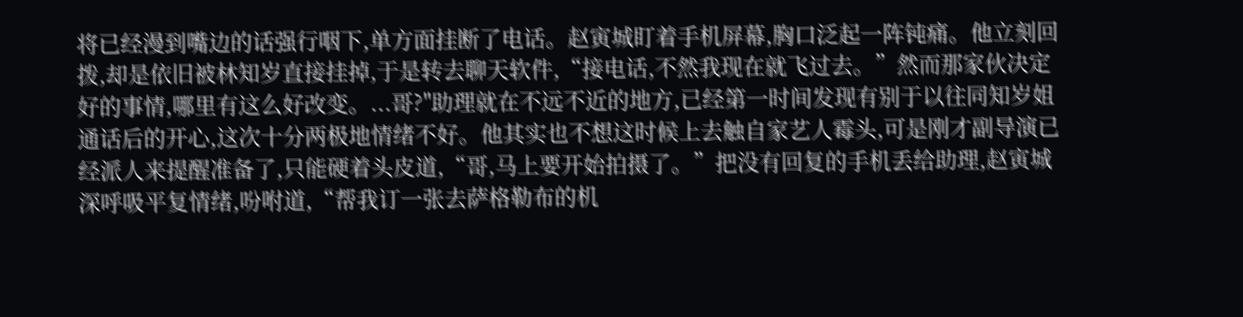将已经漫到嘴边的话强行咽下,单方面挂断了电话。赵寅城盯着手机屏幕,胸口泛起一阵钝痛。他立刻回拨,却是依旧被林知岁直接挂掉,于是转去聊天软件,“接电话,不然我现在就飞过去。”然而那家伙决定好的事情,哪里有这么好改变。...哥?"助理就在不远不近的地方,已经第一时间发现有别于以往同知岁姐通话后的开心,这次十分两极地情绪不好。他其实也不想这时候上去触自家艺人霉头,可是刚才副导演已经派人来提醒准备了,只能硬着头皮道,“哥,马上要开始拍摄了。”把没有回复的手机丢给助理,赵寅城深呼吸平复情绪,吩咐道,“帮我订一张去萨格勒布的机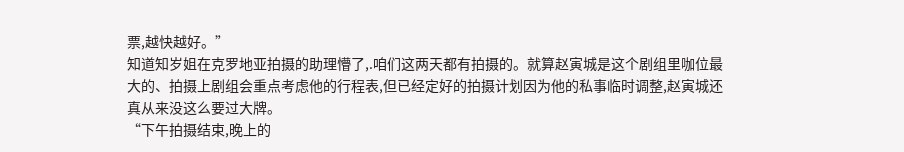票,越快越好。”
知道知岁姐在克罗地亚拍摄的助理懵了,.咱们这两天都有拍摄的。就算赵寅城是这个剧组里咖位最大的、拍摄上剧组会重点考虑他的行程表,但已经定好的拍摄计划因为他的私事临时调整,赵寅城还真从来没这么要过大牌。
“下午拍摄结束,晚上的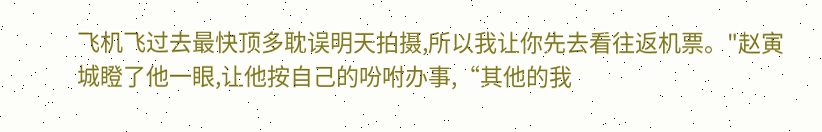飞机飞过去最快顶多耽误明天拍摄,所以我让你先去看往返机票。"赵寅城瞪了他一眼,让他按自己的吩咐办事,“其他的我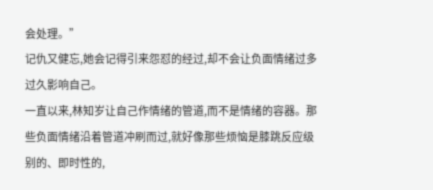会处理。”
记仇又健忘,她会记得引来怨怼的经过,却不会让负面情绪过多过久影响自己。
一直以来,林知岁让自己作情绪的管道,而不是情绪的容器。那些负面情绪沿着管道冲刷而过,就好像那些烦恼是膝跳反应级别的、即时性的,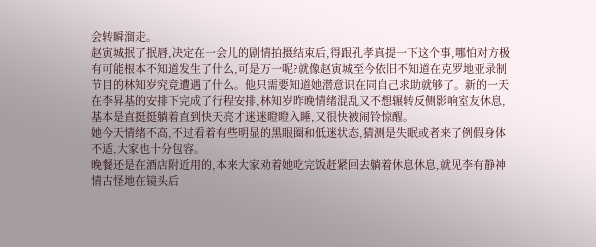会转瞬溜走。
赵寅城抿了抿唇,决定在一会儿的剧情拍摄结束后,得跟孔孝真提一下这个事,哪怕对方极有可能根本不知道发生了什么,可是万一呢?就像赵寅城至今依旧不知道在克罗地亚录制节目的林知岁究竞遭遇了什么。他只需要知道她潜意识在同自己求助就够了。新的一天在李昇基的安排下完成了行程安排,林知岁昨晚情绪混乱又不想辗转反侧影响室友休息,基本是直挺挺躺着直到快天亮才迷迷瞪瞪入睡,又很快被闹铃惊醒。
她今天情绪不高,不过看着有些明显的黑眼圈和低迷状态,猜测是失眠或者来了例假身体不适,大家也十分包容。
晚餐还是在酒店附近用的,本来大家劝着她吃完饭赶紧回去躺着休息休息,就见李有静神情古怪地在镜头后